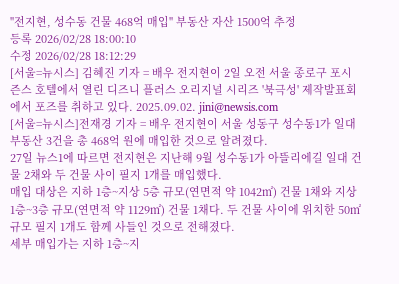"전지현, 성수동 건물 468억 매입" 부동산 자산 1500억 추정
등록 2026/02/28 18:00:10
수정 2026/02/28 18:12:29
[서울=뉴시스] 김혜진 기자 = 배우 전지현이 2일 오전 서울 종로구 포시즌스 호텔에서 열린 디즈니 플러스 오리지널 시리즈 '북극성' 제작발표회에서 포즈를 취하고 있다. 2025.09.02. jini@newsis.com
[서울=뉴시스]전재경 기자 = 배우 전지현이 서울 성동구 성수동1가 일대 부동산 3건을 총 468억 원에 매입한 것으로 알려졌다.
27일 뉴스1에 따르면 전지현은 지난해 9월 성수동1가 아뜰리에길 일대 건물 2채와 두 건물 사이 필지 1개를 매입했다.
매입 대상은 지하 1층~지상 5층 규모(연면적 약 1042㎡) 건물 1채와 지상 1층~3층 규모(연면적 약 1129㎡) 건물 1채다. 두 건물 사이에 위치한 50㎡ 규모 필지 1개도 함께 사들인 것으로 전해졌다.
세부 매입가는 지하 1층~지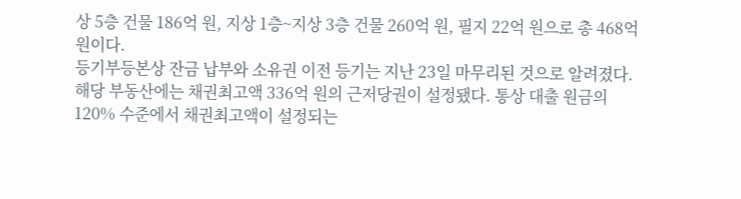상 5층 건물 186억 원, 지상 1층~지상 3층 건물 260억 원, 필지 22억 원으로 총 468억 원이다.
등기부등본상 잔금 납부와 소유권 이전 등기는 지난 23일 마무리된 것으로 알려졌다.
해당 부동산에는 채권최고액 336억 원의 근저당권이 설정됐다. 통상 대출 원금의 120% 수준에서 채권최고액이 설정되는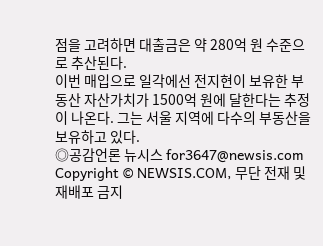점을 고려하면 대출금은 약 280억 원 수준으로 추산된다.
이번 매입으로 일각에선 전지현이 보유한 부동산 자산가치가 1500억 원에 달한다는 추정이 나온다. 그는 서울 지역에 다수의 부동산을 보유하고 있다.
◎공감언론 뉴시스 for3647@newsis.com
Copyright © NEWSIS.COM, 무단 전재 및 재배포 금지